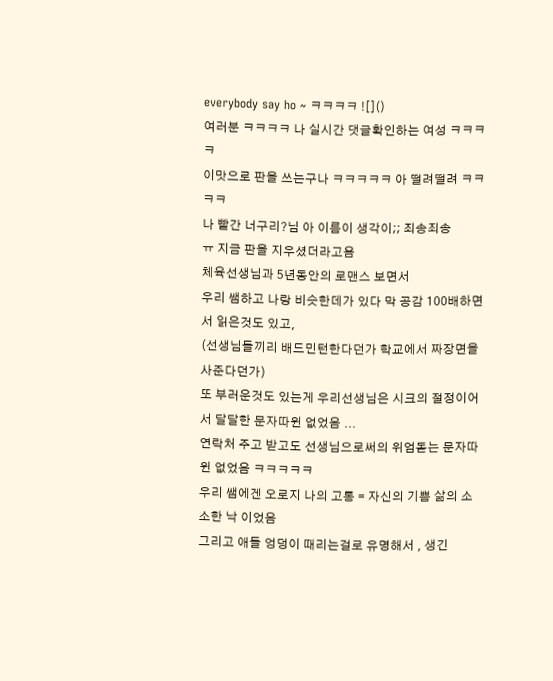everybody say ho ~ ㅋㅋㅋㅋ ![]()
여러분 ㅋㅋㅋㅋ 나 실시간 댓글확인하는 여성 ㅋㅋㅋㅋ
이맛으로 판을 쓰는구나 ㅋㅋㅋㅋㅋ 아 떨려떨려 ㅋㅋㅋㅋ
나 빨간 너구리?님 아 이름이 생각이;; 죄송죄송
ㅠ 지금 판을 지우셨더라고욤
체육선생님과 5년동안의 로맨스 보면서
우리 쌤하고 나랑 비슷한데가 있다 막 공감 100배하면서 읽은것도 있고,
(선생님들끼리 배드민턴한다던가 학교에서 짜장면을 사준다던가)
또 부러운것도 있는게 우리선생님은 시크의 절정이어서 달달한 문자따윈 없었음 ...
연락처 주고 받고도 선생님으로써의 위엄돋는 문자따윈 없었음 ㅋㅋㅋㅋㅋ
우리 쌤에겐 오로지 나의 고통 = 자신의 기쁨 삶의 소소한 낙 이었음
그리고 애들 엉덩이 때리는걸로 유명해서 , 생긴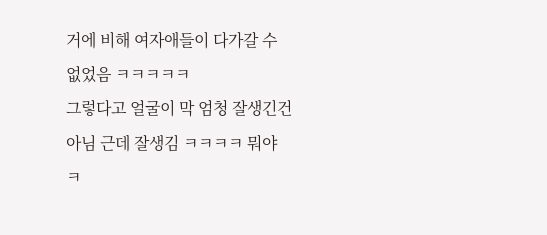거에 비해 여자애들이 다가갈 수 없었음 ㅋㅋㅋㅋㅋ
그렇다고 얼굴이 막 엄청 잘생긴건 아님 근데 잘생김 ㅋㅋㅋㅋ 뭐야 ㅋ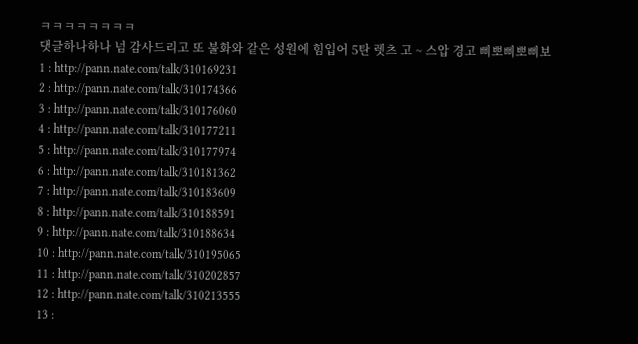ㅋㅋㅋㅋㅋㅋㅋㅋ
댓글하나하나 넘 감사드리고 또 불화와 같은 성원에 힘입어 5탄 렛츠 고 ~ 스압 경고 삐뽀삐뽀삐보
1 : http://pann.nate.com/talk/310169231
2 : http://pann.nate.com/talk/310174366
3 : http://pann.nate.com/talk/310176060
4 : http://pann.nate.com/talk/310177211
5 : http://pann.nate.com/talk/310177974
6 : http://pann.nate.com/talk/310181362
7 : http://pann.nate.com/talk/310183609
8 : http://pann.nate.com/talk/310188591
9 : http://pann.nate.com/talk/310188634
10 : http://pann.nate.com/talk/310195065
11 : http://pann.nate.com/talk/310202857
12 : http://pann.nate.com/talk/310213555
13 :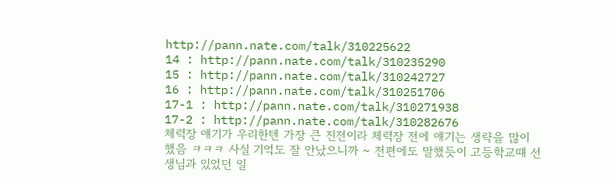http://pann.nate.com/talk/310225622
14 : http://pann.nate.com/talk/310235290
15 : http://pann.nate.com/talk/310242727
16 : http://pann.nate.com/talk/310251706
17-1 : http://pann.nate.com/talk/310271938
17-2 : http://pann.nate.com/talk/310282676
체력장 얘기가 우리한텐 가장 큰 진전이라 체력장 전에 얘기는 생략을 많이 했음 ㅋㅋㅋ 사실 기억도 잘 안났으니까 ~ 전편에도 말했듯이 고등학교떄 선생님과 있었던 일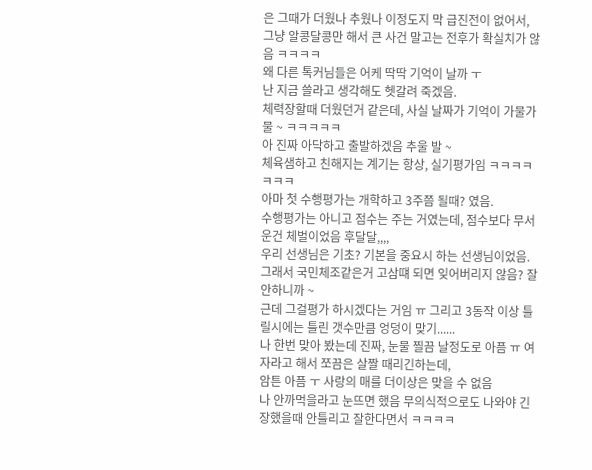은 그때가 더웠나 추웠나 이정도지 막 급진전이 없어서, 그냥 알콩달콩만 해서 큰 사건 말고는 전후가 확실치가 않음 ㅋㅋㅋㅋ
왜 다른 톡커님들은 어케 딱딱 기억이 날까 ㅜ
난 지금 쓸라고 생각해도 헷갈려 죽겠음.
체력장할때 더웠던거 같은데, 사실 날짜가 기억이 가물가물 ~ ㅋㅋㅋㅋㅋ
아 진짜 아닥하고 출발하겠음 추울 발 ~
체육샘하고 친해지는 계기는 항상, 실기평가임 ㅋㅋㅋㅋㅋㅋㅋ
아마 첫 수행평가는 개학하고 3주쯤 될때? 였음.
수행평가는 아니고 점수는 주는 거였는데, 점수보다 무서운건 체벌이었음 후달달,,,,
우리 선생님은 기초? 기본을 중요시 하는 선생님이었음.
그래서 국민체조같은거 고삼떄 되면 잊어버리지 않음? 잘 안하니까 ~
근데 그걸평가 하시겠다는 거임 ㅠ 그리고 3동작 이상 틀릴시에는 틀린 갯수만큼 엉덩이 맞기......
나 한번 맞아 봤는데 진짜, 눈물 찔끔 날정도로 아픔 ㅠ 여자라고 해서 쪼끔은 살짤 때리긴하는데,
암튼 아픔 ㅜ 사랑의 매를 더이상은 맞을 수 없음
나 안까먹을라고 눈뜨면 했음 무의식적으로도 나와야 긴장했을때 안틀리고 잘한다면서 ㅋㅋㅋㅋ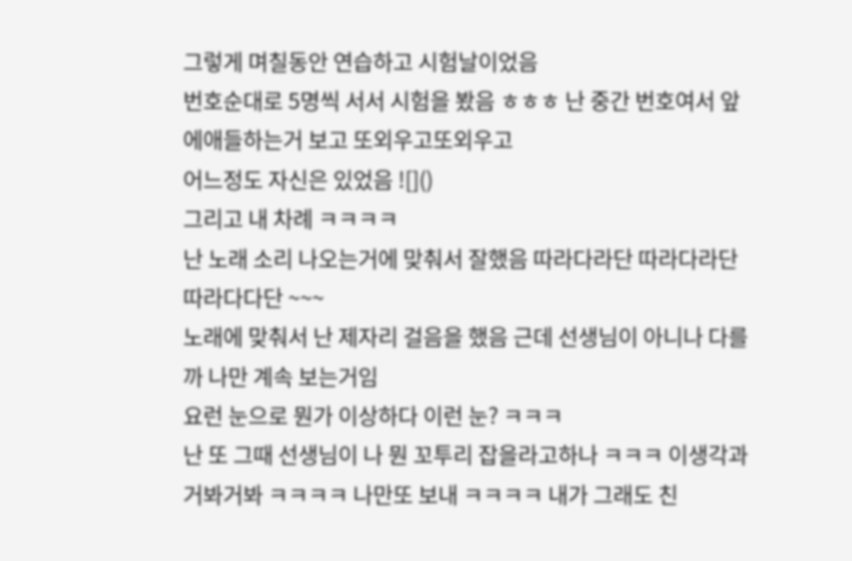그렇게 며칠동안 연습하고 시험날이었음
번호순대로 5명씩 서서 시험을 봤음 ㅎㅎㅎ 난 중간 번호여서 앞에애들하는거 보고 또외우고또외우고
어느정도 자신은 있었음 ![]()
그리고 내 차례 ㅋㅋㅋㅋ
난 노래 소리 나오는거에 맞춰서 잘했음 따라다라단 따라다라단 따라다다단 ~~~
노래에 맞춰서 난 제자리 걸음을 했음 근데 선생님이 아니나 다를까 나만 계속 보는거임
요런 눈으로 뭔가 이상하다 이런 눈? ㅋㅋㅋ
난 또 그때 선생님이 나 뭔 꼬투리 잡을라고하나 ㅋㅋㅋ 이생각과
거봐거봐 ㅋㅋㅋㅋ 나만또 보내 ㅋㅋㅋㅋ 내가 그래도 친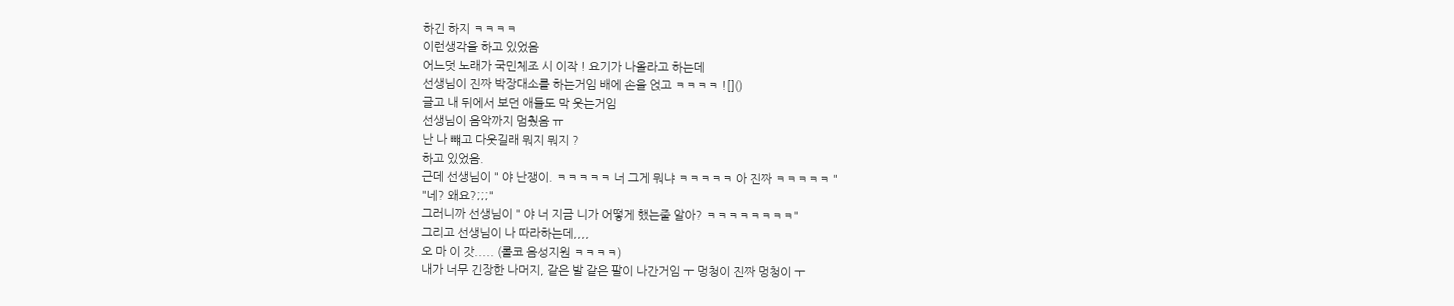하긴 하지 ㅋㅋㅋㅋ
이런생각을 하고 있었음
어느덧 노래가 국민체조 시 이작 ! 요기가 나올라고 하는데
선생님이 진짜 박장대소를 하는거임 배에 손을 얹고 ㅋㅋㅋㅋ ![]()
글고 내 뒤에서 보던 애들도 막 웃는거임
선생님이 음악까지 멈췄음 ㅠ
난 나 뺴고 다웃길래 뭐지 뭐지 ?
하고 있었음.
근데 선생님이 " 야 난쟁이. ㅋㅋㅋㅋㅋ 너 그게 뭐냐 ㅋㅋㅋㅋㅋ 아 진짜 ㅋㅋㅋㅋㅋ "
"네? 왜요?;;;"
그러니까 선생님이 " 야 너 지금 니가 어떻게 했는줄 알아? ㅋㅋㅋㅋㅋㅋㅋㅋ"
그리고 선생님이 나 따라하는데,,,,
오 마 이 갓..... (롤코 음성지원 ㅋㅋㅋㅋ)
내가 너무 긴장한 나머지, 같은 발 같은 팔이 나간거임 ㅜ 멍청이 진짜 멍청이 ㅜ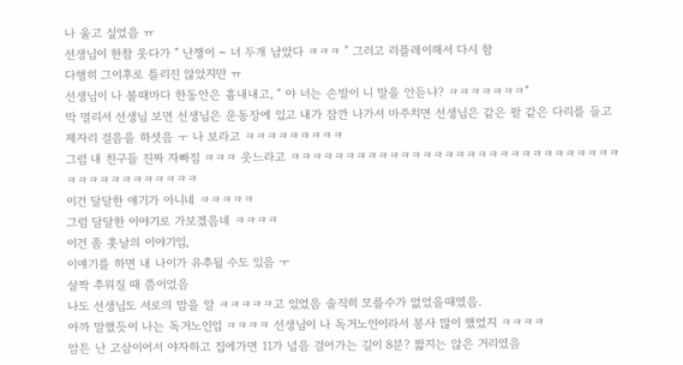나 울고 싶었음 ㅠ
선생님이 한참 웃다가 " 난쟁이 ~ 너 두개 남았다 ㅋㅋㅋ " 그러고 리플레이해서 다시 함
다행히 그이후로 틀리진 않았지만 ㅠ
선생님이 나 볼때마다 한동안은 흉내내고, " 야 너는 손발이 니 말을 안듣냐? ㅋㅋㅋㅋㅋㅋㅋ"
막 멀리서 선생님 보면 선생님은 운동장에 있고 내가 잠깐 나가서 마주치면 선생님은 같은 팔 같은 다리를 들고 제자리 걸음을 하셧음 ㅜ 나 보라고 ㅋㅋㅋㅋㅋㅋㅋㅋㅋ
그럼 내 친구들 진짜 자빠짐 ㅋㅋㅋ 웃느라고 ㅋㅋㅋㅋㅋㅋㅋㅋㅋㅋㅋㅋㅋㅋㅋㅋㅋㅋㅋㅋㅋㅋㅋㅋㅋㅋㅋㅋㅋㅋㅋㅋㅋㅋㅋㅋㅋㅋㅋㅋㅋㅋ
이건 달달한 얘기가 아니네 ㅋㅋㅋㅋㅋ
그럼 달달한 이야기로 가보겠음네 ㅋㅋㅋㅋ
이건 좀 훗날의 이야기임,
이얘기를 하면 내 나이가 유추될 수도 있음 ㅜ
살짝 추워질 때 쯤이었음
나도 선생님도 서로의 맘을 알 ㅋㅋㅋㅋㅋ고 있었음 솔직히 모를수가 없었을때였음.
아까 말했듯이 나는 독거노인임 ㅋㅋㅋㅋ 선생님이 나 독거노인이라서 봉사 많이 했었지 ㅋㅋㅋㅋ
암튼 난 고삼이어서 야자하고 집에가면 11가 넘음 걸어가는 길이 8분? 짧지는 않은 거리였음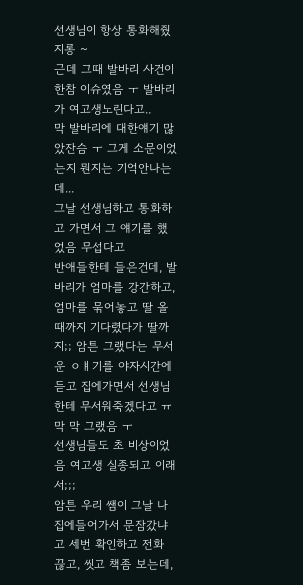선생님이 항상 통화해줬지롱 ~
근데 그때 발바리 사건이 한참 이슈였음 ㅜ 발바리가 여고생노린다고..
막 발바리에 대한얘기 많았잔슴 ㅜ 그게 소문이었는지 뭔지는 기억안나는데...
그날 선생님하고 통화하고 가면서 그 얘기를 했었음 무섭다고
반애들한테 들은건데, 발바리가 엄마를 강간하고, 엄마를 묶어놓고 딸 올때까지 기다렸다가 딸까지;; 암튼 그랬다는 무서운 ㅇㅒ기를 야자시간에 듣고 집에가면서 선생님한테 무서워죽겠다고 ㅠ 막 막 그랬음 ㅜ
선생님들도 초 비상이었음 여고생 실종되고 이래서;;;
암튼 우리 쌤이 그날 나 집에들어가서 문잠갔냐고 세번 확인하고 전화 끊고, 씻고 책좀 보는데,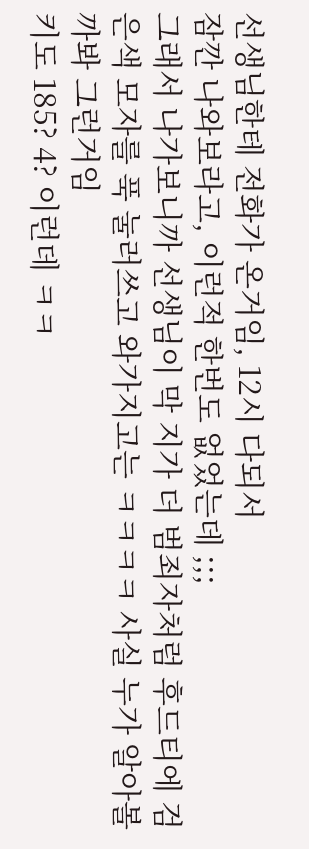선생님한테 전화가 온거임, 12시 다되서
잠깐 나와보라고, 이런적 한번도 없었는데 ;;;
그래서 나가보니까 선생님이 막 지가 더 범죄자처럼 후드티에 검은색 모자를 푹 눌러쓰고 와가지고는 ㅋㅋㅋㅋ 사실 누가 알아볼까봐 그런거임
키도 185? 4? 이런데 ㅋㅋ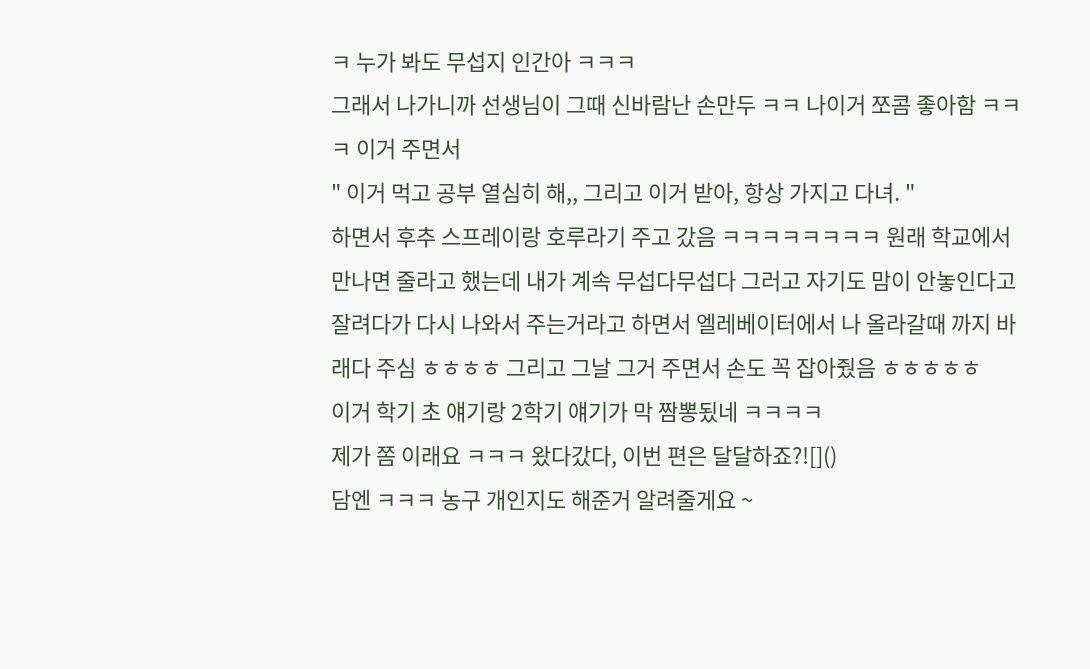ㅋ 누가 봐도 무섭지 인간아 ㅋㅋㅋ
그래서 나가니까 선생님이 그때 신바람난 손만두 ㅋㅋ 나이거 쪼콤 좋아함 ㅋㅋㅋ 이거 주면서
" 이거 먹고 공부 열심히 해,, 그리고 이거 받아, 항상 가지고 다녀. "
하면서 후추 스프레이랑 호루라기 주고 갔음 ㅋㅋㅋㅋㅋㅋㅋㅋ 원래 학교에서 만나면 줄라고 했는데 내가 계속 무섭다무섭다 그러고 자기도 맘이 안놓인다고 잘려다가 다시 나와서 주는거라고 하면서 엘레베이터에서 나 올라갈때 까지 바래다 주심 ㅎㅎㅎㅎ 그리고 그날 그거 주면서 손도 꼭 잡아줬음 ㅎㅎㅎㅎㅎ
이거 학기 초 얘기랑 2학기 얘기가 막 짬뽕됬네 ㅋㅋㅋㅋ
제가 쫌 이래요 ㅋㅋㅋ 왔다갔다, 이번 편은 달달하죠?![]()
담엔 ㅋㅋㅋ 농구 개인지도 해준거 알려줄게요 ~